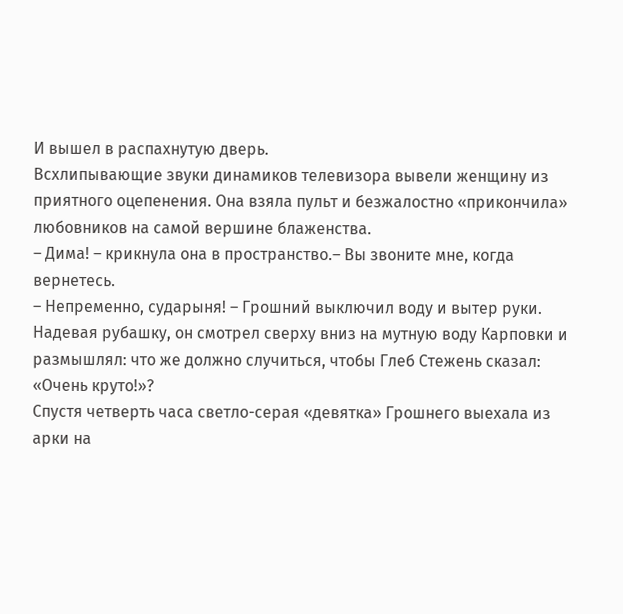И вышел в распахнутую дверь.
Всхлипывающие звуки динамиков телевизора вывели женщину из приятного оцепенения. Она взяла пульт и безжалостно «прикончила» любовников на самой вершине блаженства.
– Дима! – крикнула она в пространство.– Вы звоните мне, когда вернетесь.
– Непременно, сударыня! – Грошний выключил воду и вытер руки.
Надевая рубашку, он смотрел сверху вниз на мутную воду Карповки и размышлял: что же должно случиться, чтобы Глеб Стежень сказал: «Очень круто!»?
Спустя четверть часа светло-серая «девятка» Грошнего выехала из арки на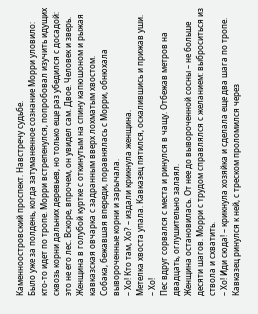Каменноостровский проспект. Навстречу судьбе.
Было уже за полдень, когда затуманенное сознание Морри уловило: кто-то идет по тропе. Морри встрепенулся, попробовал изучить идущих сквозь корни дальних деревьев, но только еще раз убедился с досадой: это не его лес. Вскоре, впрочем, он увидел сам. Двое. Человек и зверь. Женщина в голубой куртке с откинутым на спину капюшоном и рыжая кавказская овчарка с задранным вверх лохматым хвостом.
Собака, бежавшая впереди, поравнялась с Морри, обнюхала вывороченные корни и зарычала.
– Хо! Кто там, Хо? – издали крикнула женщина.
Метелка хвоста упала. Кавказец пятился, оскалившись и прижав уши.
– Хо!
Пес вдруг сорвался с места и ринулся в чащу. Отбежав метров на двадцать, оглушительно залаял.
Женщина остановилась. От нее до вывороченной сосны – не больше десяти шагов. Морри с трудом справлялся с желанием: выброситься из ствола и схватить.
– Хо! Иди сюда! – крикнула хозяйка и сделала еще два шага по тропе.
Кавказец ринулся к ней, с треском проломился через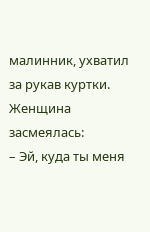малинник, ухватил за рукав куртки.
Женщина засмеялась:
– Эй, куда ты меня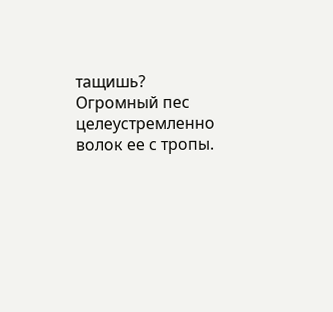тащишь?
Огромный пес целеустремленно волок ее с тропы.